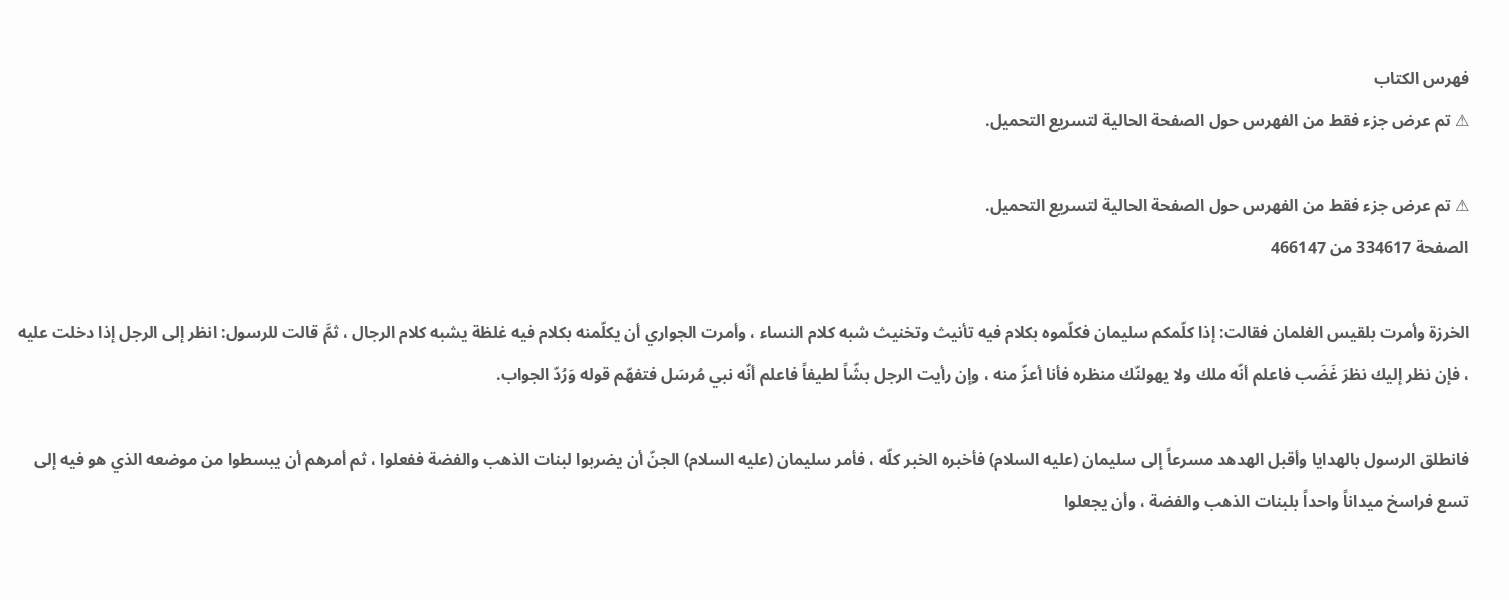فهرس الكتاب
⚠ تم عرض جزء فقط من الفهرس حول الصفحة الحالية لتسريع التحميل.

⚠ تم عرض جزء فقط من الفهرس حول الصفحة الحالية لتسريع التحميل.
الصفحة 334617 من 466147

الخرزة وأمرت بلقيس الغلمان فقالت: إذا كلّمكم سليمان فكلّموه بكلام فيه تأنيث وتخنيث شبه كلام النساء ، وأمرت الجواري أن يكلّمنه بكلام فيه غلظة يشبه كلام الرجال ، ثمَّ قالت للرسول: انظر إلى الرجل إذا دخلت عليه ، فإن نظر إليك نظرَ غَضَب فاعلم أنّه ملك ولا يهولنّك منظره فأنا أعزّ منه ، وإن رأيت الرجل بشّاً لطيفاً فاعلم أنّه نبي مُرسَل فتفهّم قوله وَرُدّ الجواب.

فانطلق الرسول بالهدايا وأقبل الهدهد مسرعاً إلى سليمان (عليه السلام) فأخبره الخبر كلّه ، فأمر سليمان (عليه السلام) الجنّ أن يضربوا لبنات الذهب والفضة ففعلوا ، ثم أمرهم أن يبسطوا من موضعه الذي هو فيه إلى تسع فراسخ ميداناً واحداً بلبنات الذهب والفضة ، وأن يجعلوا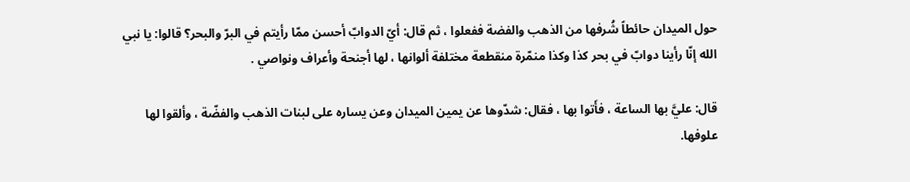حول الميدان حائطاً شُرفها من الذهب والفضة ففعلوا ، ثم قال: أيّ الدوابّ أحسن ممّا رأيتم في البرّ والبحر؟ قالوا: يا نبي الله إنّا رأينا دوابّ في بحر كذا وكذا منمّرة منقطعة مختلفة ألوانها ، لها أجنحة وأعراف ونواصي .

قال: عليَّ بها الساعة ، فأَتوا بها ، فقال: شدّوها عن يمين الميدان وعن يساره على لبنات الذهب والفضّة ، وألقوا لها علوفها.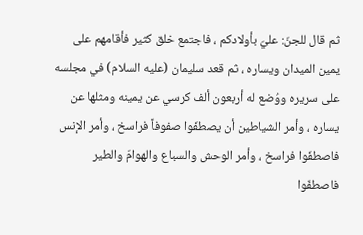ثم قال للجنّ: عليّ بأولادكم ، فاجتمع خلق كثير فأقامهم على يمين الميدان ويساره ، ثم قعد سليمان (عليه السلام) في مجلسه على سريره ووُضع له أربعون ألف كرسي عن يمينه ومثلها عن يساره ، وأمر الشياطين أن يصطفّوا صفوفاً فراسخ ، وأمر الإنس فاصطفّوا فراسخ ، وأمر الوحش والسباع والهوامّ والطير فاصطفّوا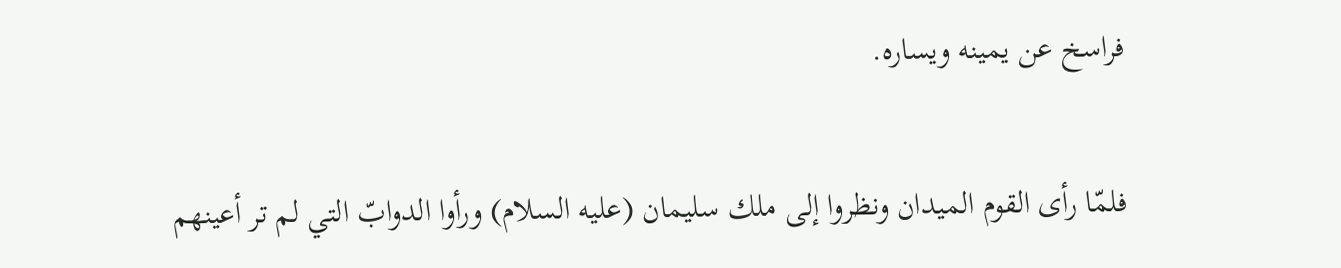فراسخ عن يمينه ويساره.

فلمّا رأى القوم الميدان ونظروا إلى ملك سليمان (عليه السلام) ورأوا الدوابّ التي لم تر أعينهم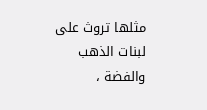مثلها تروث على لبنات الذهب والفضة ،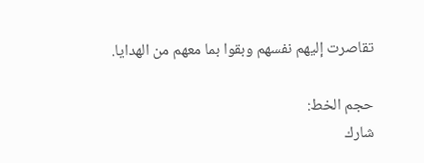تقاصرت إليهم نفسهم وبقوا بما معهم من الهدايا.

حجم الخط:
شارك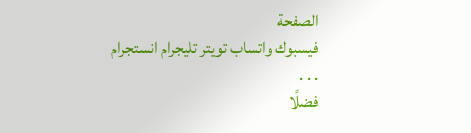الصفحة
فيسبوك واتساب تويتر تليجرام انستجرام
. . .
فضلًا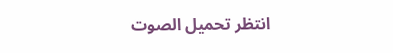انتظر تحميل الصوت